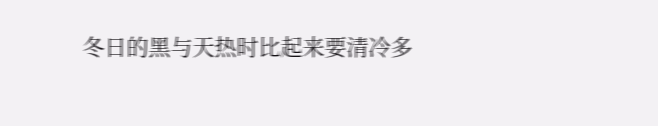冬日的黑与天热时比起来要清冷多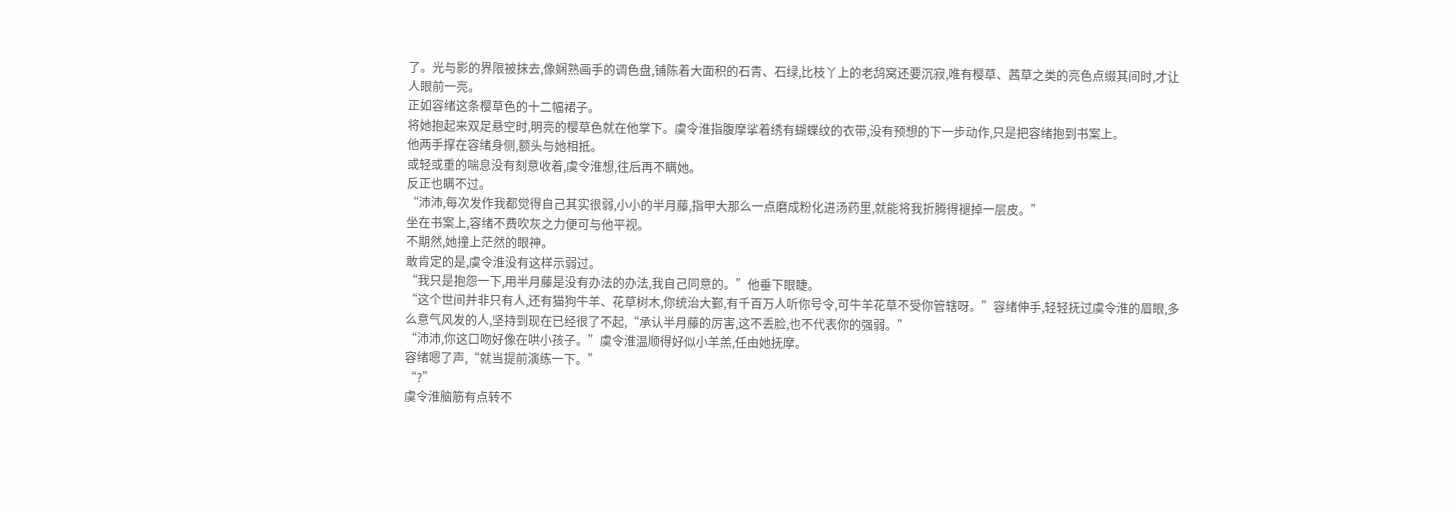了。光与影的界限被抹去,像娴熟画手的调色盘,铺陈着大面积的石青、石绿,比枝丫上的老鸹窝还要沉寂,唯有樱草、茜草之类的亮色点缀其间时,才让人眼前一亮。
正如容绪这条樱草色的十二幅裙子。
将她抱起来双足悬空时,明亮的樱草色就在他掌下。虞令淮指腹摩挲着绣有蝴蝶纹的衣带,没有预想的下一步动作,只是把容绪抱到书案上。
他两手撑在容绪身侧,额头与她相抵。
或轻或重的喘息没有刻意收着,虞令淮想,往后再不瞒她。
反正也瞒不过。
“沛沛,每次发作我都觉得自己其实很弱,小小的半月藤,指甲大那么一点磨成粉化进汤药里,就能将我折腾得褪掉一层皮。”
坐在书案上,容绪不费吹灰之力便可与他平视。
不期然,她撞上茫然的眼神。
敢肯定的是,虞令淮没有这样示弱过。
“我只是抱怨一下,用半月藤是没有办法的办法,我自己同意的。”他垂下眼睫。
“这个世间并非只有人,还有猫狗牛羊、花草树木,你统治大鄞,有千百万人听你号令,可牛羊花草不受你管辖呀。”容绪伸手,轻轻抚过虞令淮的眉眼,多么意气风发的人,坚持到现在已经很了不起,“承认半月藤的厉害,这不丢脸,也不代表你的强弱。”
“沛沛,你这口吻好像在哄小孩子。”虞令淮温顺得好似小羊羔,任由她抚摩。
容绪嗯了声,“就当提前演练一下。”
“?”
虞令淮脑筋有点转不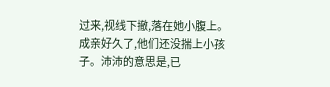过来,视线下撤,落在她小腹上。
成亲好久了,他们还没揣上小孩子。沛沛的意思是,已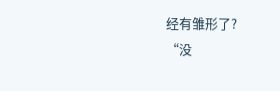经有雏形了?
“没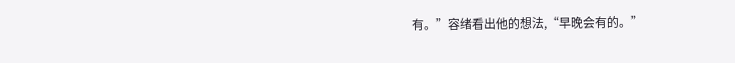有。”容绪看出他的想法,“早晚会有的。”